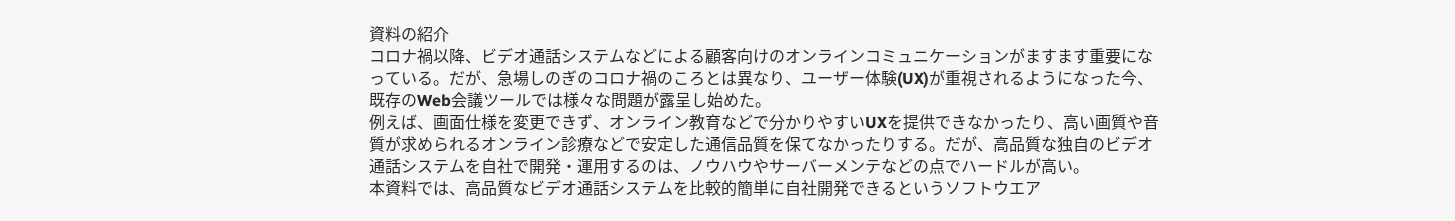資料の紹介
コロナ禍以降、ビデオ通話システムなどによる顧客向けのオンラインコミュニケーションがますます重要になっている。だが、急場しのぎのコロナ禍のころとは異なり、ユーザー体験(UX)が重視されるようになった今、既存のWeb会議ツールでは様々な問題が露呈し始めた。
例えば、画面仕様を変更できず、オンライン教育などで分かりやすいUXを提供できなかったり、高い画質や音質が求められるオンライン診療などで安定した通信品質を保てなかったりする。だが、高品質な独自のビデオ通話システムを自社で開発・運用するのは、ノウハウやサーバーメンテなどの点でハードルが高い。
本資料では、高品質なビデオ通話システムを比較的簡単に自社開発できるというソフトウエア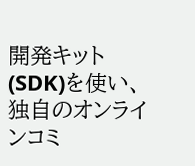開発キット(SDK)を使い、独自のオンラインコミ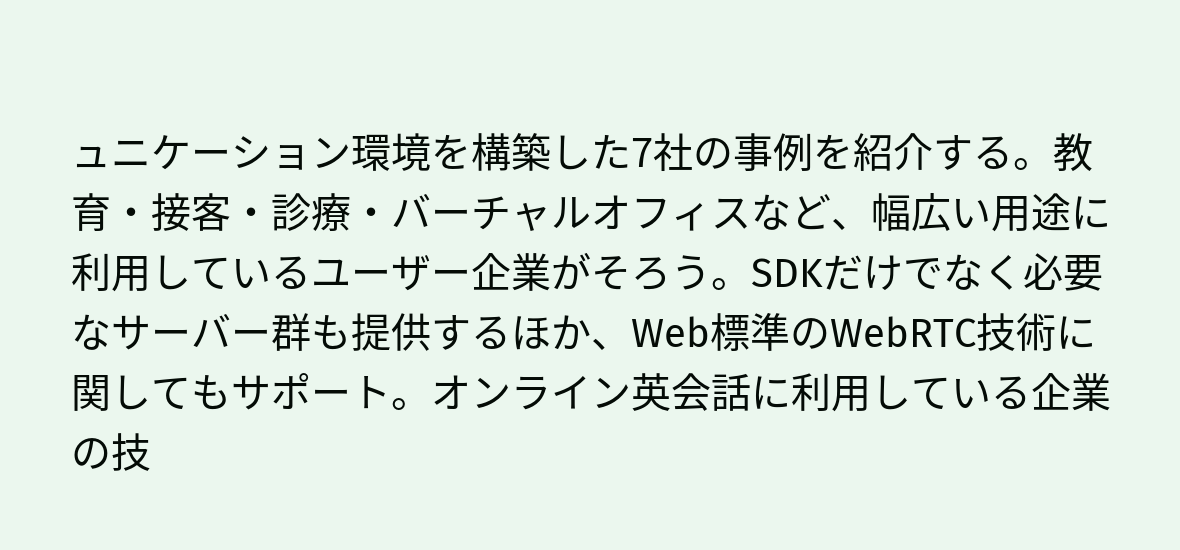ュニケーション環境を構築した7社の事例を紹介する。教育・接客・診療・バーチャルオフィスなど、幅広い用途に利用しているユーザー企業がそろう。SDKだけでなく必要なサーバー群も提供するほか、Web標準のWebRTC技術に関してもサポート。オンライン英会話に利用している企業の技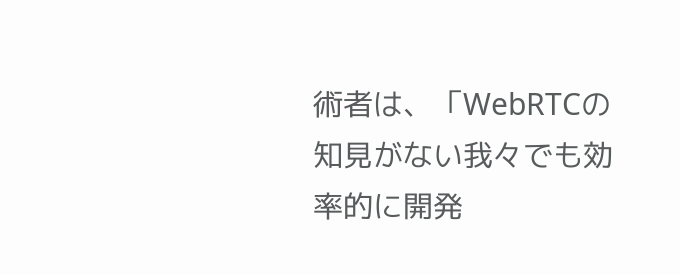術者は、「WebRTCの知見がない我々でも効率的に開発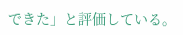できた」と評価している。